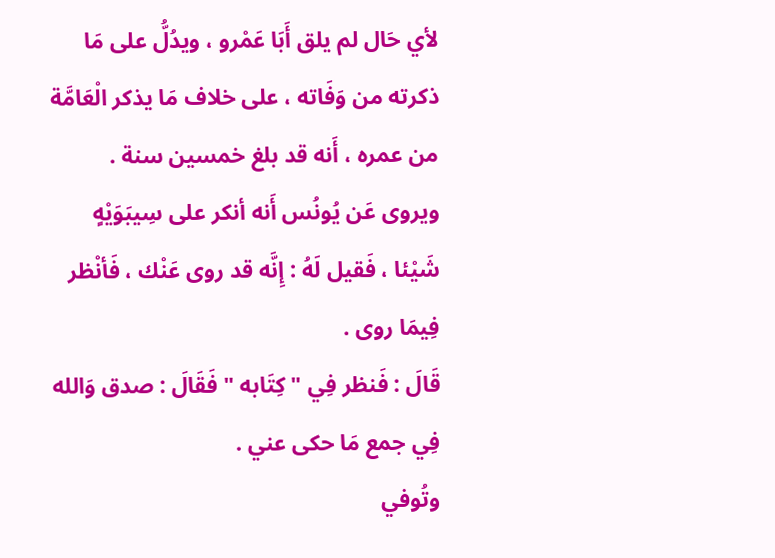لأي حَال لم يلق أَبَا عَمْرو ، ويدُلُّ على مَا ذكرته من وَفَاته ، على خلاف مَا يذكر الْعَامَّة من عمره ، أَنه قد بلغ خمسين سنة .
ويروى عَن يُونُس أَنه أنكر على سِيبَوَيْهٍ شَيْئا ، فَقيل لَهُ : إِنَّه قد روى عَنْك ، فَأنْظر فِيمَا روى .
قَالَ : فَنظر فِي " كِتَابه " فَقَالَ : صدق وَالله فِي جمع مَا حكى عني .
وتُوفي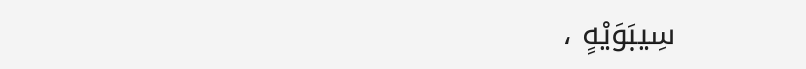سِيبَوَيْهٍ ،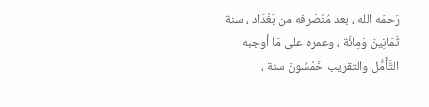رَحمَه الله ، بعد مُنْصَرفه من بَغْدَاد ، سنة ثَمَانِينَ وَمِائَة ، وعمره على مَا أوجبه التَّأَمُّل والتقريب خَمْسُونَ سنة ،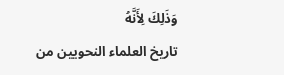وَذَلِكَ لِأَنَّهُ
تاريخ العلماء النحويين من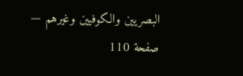البصريين والكوفيين وغيرهم — صفحة 110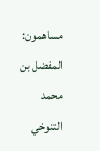مساهمون: المفضل بن محمد التنوخي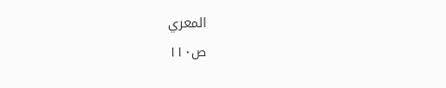المعري
ص١١٠